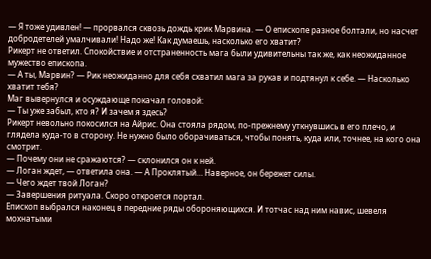— Я тоже удивлен! — прорвался сквозь дождь крик Марвина. — О епископе разное болтали, но насчет добродетелей умалчивали! Надо же! Как думаешь, насколько его хватит?
Рикерт не ответил. Спокойствие и отстраненность мага были удивительны так же, как неожиданное мужество епископа.
— А ты, Марвин? — Рик неожиданно для себя схватил мага за рукав и подтянул к себе. — Насколько хватит тебя?
Маг вывернулся и осуждающе покачал головой:
— Ты уже забыл, кто я? И зачем я здесь?
Рикерт невольно покосился на Айрис. Она стояла рядом, по-прежнему уткнувшись в его плечо, и глядела куда-то в сторону. Не нужно было оборачиваться, чтобы понять, куда или, точнее, на кого она смотрит.
— Почему они не сражаются? — склонился он к ней.
— Логан ждет, — ответила она. — А Проклятый… Наверное, он бережет силы.
— Чего ждет твой Логан?
— Завершения ритуала. Скоро откроется портал.
Епископ выбрался наконец в передние ряды обороняющихся. И тотчас над ним навис, шевеля мохнатыми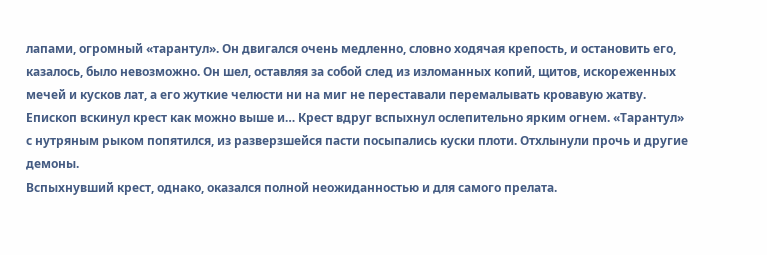лапами, огромный «тарантул». Он двигался очень медленно, словно ходячая крепость, и остановить его, казалось, было невозможно. Он шел, оставляя за собой след из изломанных копий, щитов, искореженных мечей и кусков лат, а его жуткие челюсти ни на миг не переставали перемалывать кровавую жатву.
Епископ вскинул крест как можно выше и… Крест вдруг вспыхнул ослепительно ярким огнем. «Тарантул» с нутряным рыком попятился, из разверзшейся пасти посыпались куски плоти. Отхлынули прочь и другие демоны.
Вспыхнувший крест, однако, оказался полной неожиданностью и для самого прелата.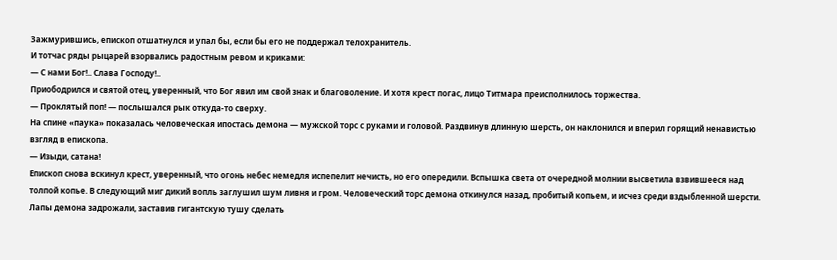Зажмурившись, епископ отшатнулся и упал бы, если бы его не поддержал телохранитель.
И тотчас ряды рыцарей взорвались радостным ревом и криками:
— С нами Бог!.. Слава Господу!..
Приободрился и святой отец, уверенный, что Бог явил им свой знак и благоволение. И хотя крест погас, лицо Титмара преисполнилось торжества.
— Проклятый поп! — послышался рык откуда-то сверху.
На спине «паука» показалась человеческая ипостась демона — мужской торс с руками и головой. Раздвинув длинную шерсть, он наклонился и вперил горящий ненавистью взгляд в епископа.
— Изыди, сатана!
Епископ снова вскинул крест, уверенный, что огонь небес немедля испепелит нечисть, но его опередили. Вспышка света от очередной молнии высветила взвившееся над толпой копье. В следующий миг дикий вопль заглушил шум ливня и гром. Человеческий торс демона откинулся назад, пробитый копьем, и исчез среди вздыбленной шерсти. Лапы демона задрожали, заставив гигантскую тушу сделать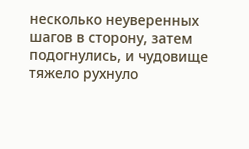несколько неуверенных шагов в сторону, затем подогнулись, и чудовище тяжело рухнуло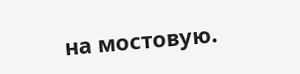на мостовую.